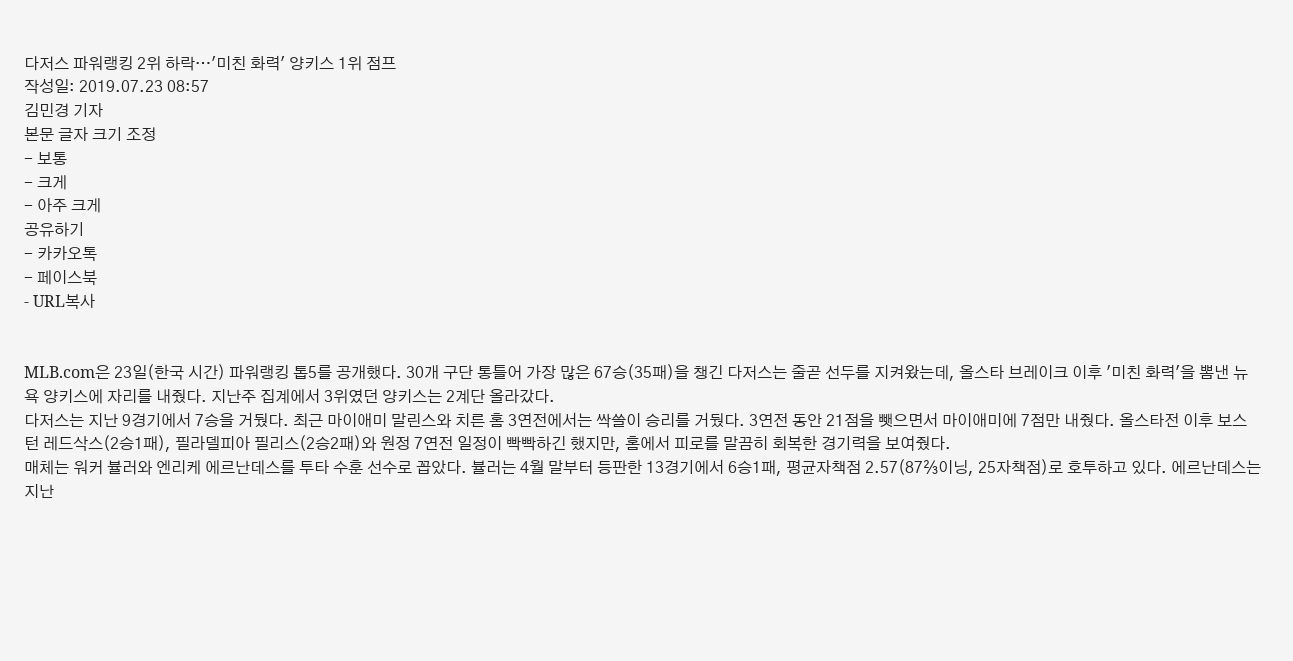다저스 파워랭킹 2위 하락…'미친 화력' 양키스 1위 점프
작성일: 2019.07.23 08:57
김민경 기자
본문 글자 크기 조정
- 보통
- 크게
- 아주 크게
공유하기
- 카카오톡
- 페이스북
- URL복사


MLB.com은 23일(한국 시간) 파워랭킹 톱5를 공개했다. 30개 구단 통틀어 가장 많은 67승(35패)을 챙긴 다저스는 줄곧 선두를 지켜왔는데, 올스타 브레이크 이후 '미친 화력'을 뽐낸 뉴욕 양키스에 자리를 내줬다. 지난주 집계에서 3위였던 양키스는 2계단 올라갔다.
다저스는 지난 9경기에서 7승을 거뒀다. 최근 마이애미 말린스와 치른 홈 3연전에서는 싹쓸이 승리를 거뒀다. 3연전 동안 21점을 뺏으면서 마이애미에 7점만 내줬다. 올스타전 이후 보스턴 레드삭스(2승1패), 필라델피아 필리스(2승2패)와 원정 7연전 일정이 빡빡하긴 했지만, 홈에서 피로를 말끔히 회복한 경기력을 보여줬다.
매체는 워커 뷸러와 엔리케 에르난데스를 투타 수훈 선수로 꼽았다. 뷸러는 4월 말부터 등판한 13경기에서 6승1패, 평균자책점 2.57(87⅔이닝, 25자책점)로 호투하고 있다. 에르난데스는 지난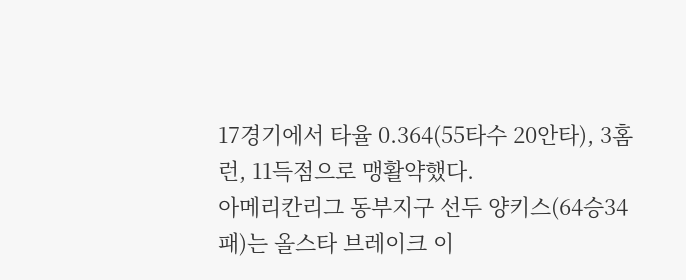17경기에서 타율 0.364(55타수 20안타), 3홈런, 11득점으로 맹활약했다.
아메리칸리그 동부지구 선두 양키스(64승34패)는 올스타 브레이크 이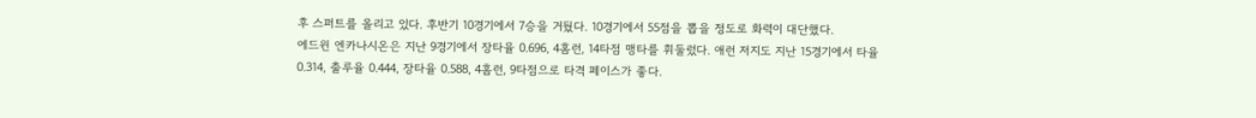후 스퍼트를 올리고 있다. 후반기 10경기에서 7승을 거뒀다. 10경기에서 55점을 뽑을 정도로 화력이 대단했다.
에드윈 엔카나시온은 지난 9경기에서 장타율 0.696, 4홈런, 14타점 맹타를 휘둘렀다. 애런 저지도 지난 15경기에서 타율 0.314, 출루율 0.444, 장타율 0.588, 4홈런, 9타점으로 타격 페이스가 좋다.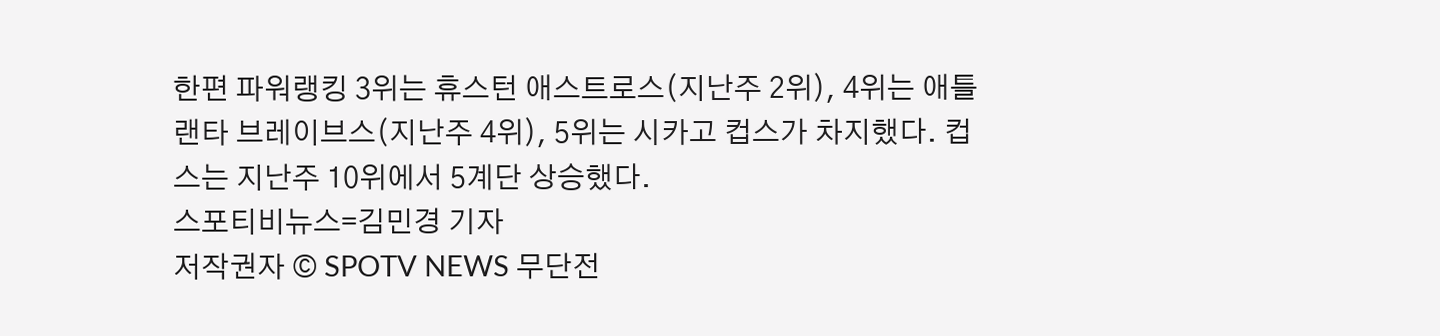한편 파워랭킹 3위는 휴스턴 애스트로스(지난주 2위), 4위는 애틀랜타 브레이브스(지난주 4위), 5위는 시카고 컵스가 차지했다. 컵스는 지난주 10위에서 5계단 상승했다.
스포티비뉴스=김민경 기자
저작권자 © SPOTV NEWS 무단전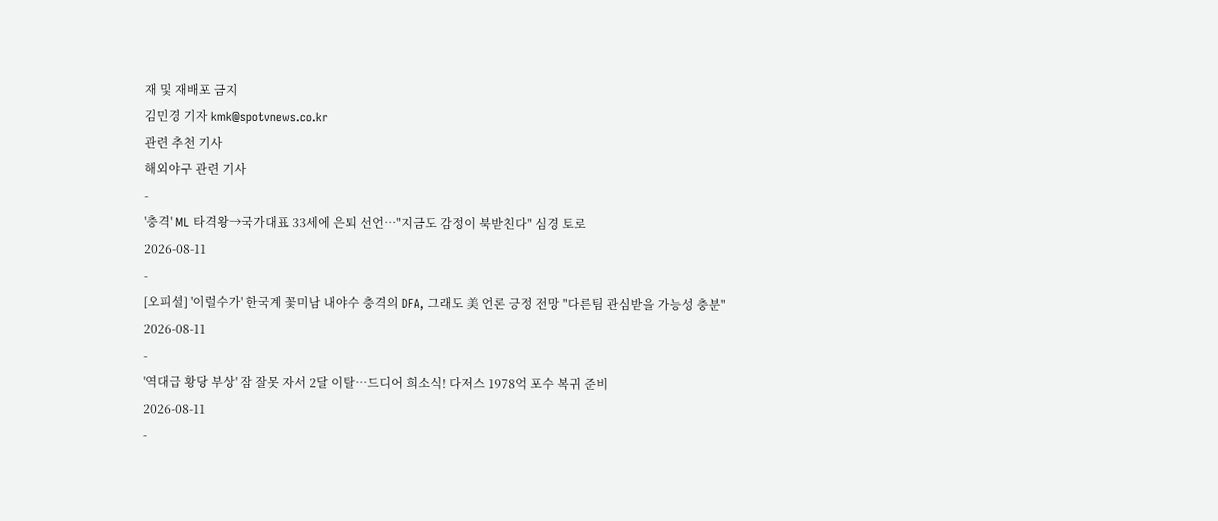재 및 재배포 금지
김민경 기자 kmk@spotvnews.co.kr
관련 추천 기사
해외야구 관련 기사
-
'충격' ML 타격왕→국가대표 33세에 은퇴 선언…"지금도 감정이 북받친다" 심경 토로
2026-08-11
-
[오피셜] '이럴수가' 한국계 꽃미남 내야수 충격의 DFA, 그래도 美 언론 긍정 전망 "다른팀 관심받을 가능성 충분"
2026-08-11
-
'역대급 황당 부상' 잠 잘못 자서 2달 이탈…드디어 희소식! 다저스 1978억 포수 복귀 준비
2026-08-11
-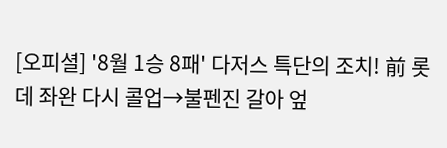[오피셜] '8월 1승 8패' 다저스 특단의 조치! 前 롯데 좌완 다시 콜업→불펜진 갈아 엎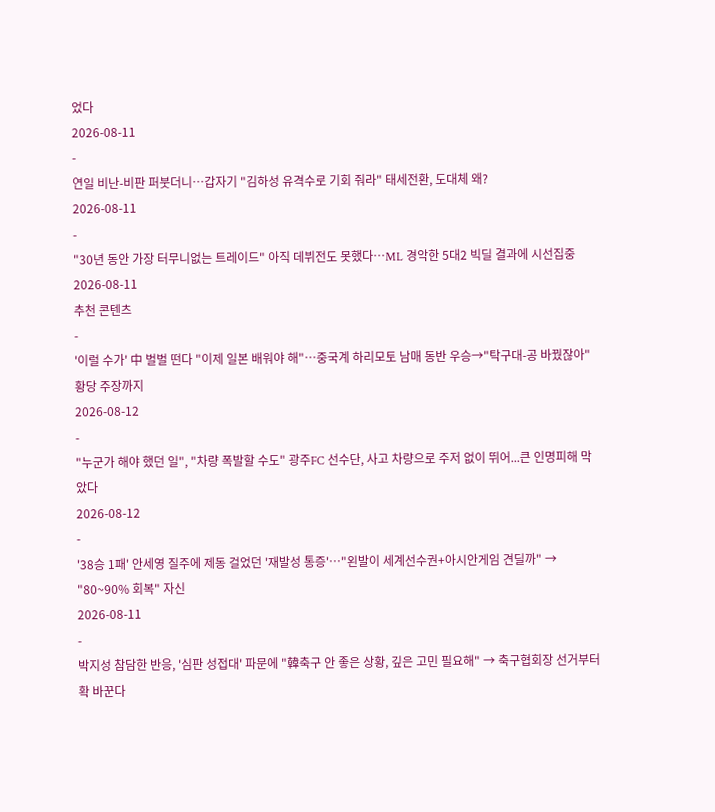었다
2026-08-11
-
연일 비난-비판 퍼붓더니…갑자기 "김하성 유격수로 기회 줘라" 태세전환, 도대체 왜?
2026-08-11
-
"30년 동안 가장 터무니없는 트레이드" 아직 데뷔전도 못했다…ML 경악한 5대2 빅딜 결과에 시선집중
2026-08-11
추천 콘텐츠
-
'이럴 수가' 中 벌벌 떤다 "이제 일본 배워야 해"…중국계 하리모토 남매 동반 우승→"탁구대-공 바꿨잖아" 황당 주장까지
2026-08-12
-
"누군가 해야 했던 일", "차량 폭발할 수도" 광주FC 선수단, 사고 차량으로 주저 없이 뛰어...큰 인명피해 막았다
2026-08-12
-
'38승 1패' 안세영 질주에 제동 걸었던 '재발성 통증'…"왼발이 세계선수권+아시안게임 견딜까" → "80~90% 회복" 자신
2026-08-11
-
박지성 참담한 반응, '심판 성접대' 파문에 "韓축구 안 좋은 상황, 깊은 고민 필요해" → 축구협회장 선거부터 확 바꾼다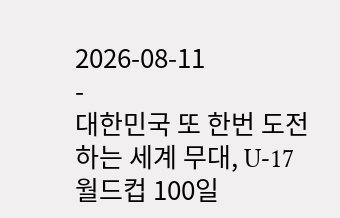2026-08-11
-
대한민국 또 한번 도전하는 세계 무대, U-17 월드컵 100일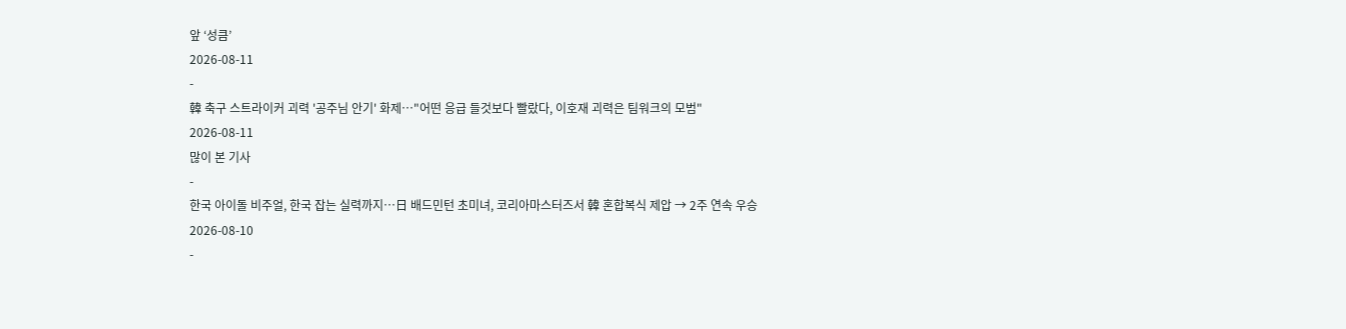앞 ‘성큼’
2026-08-11
-
韓 축구 스트라이커 괴력 '공주님 안기' 화제…"어떤 응급 들것보다 빨랐다, 이호재 괴력은 팀워크의 모범"
2026-08-11
많이 본 기사
-
한국 아이돌 비주얼, 한국 잡는 실력까지…日 배드민턴 초미녀, 코리아마스터즈서 韓 혼합복식 제압 → 2주 연속 우승
2026-08-10
-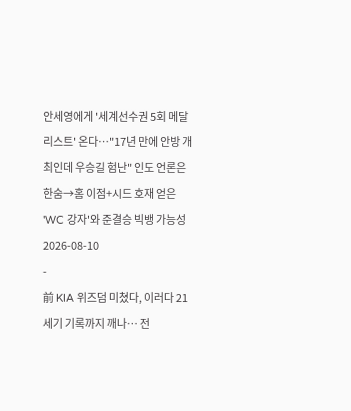안세영에게 '세계선수권 5회 메달리스트' 온다…"17년 만에 안방 개최인데 우승길 험난" 인도 언론은 한숨→홈 이점+시드 호재 얻은 'WC 강자'와 준결승 빅뱅 가능성
2026-08-10
-
前 KIA 위즈덤 미쳤다, 이러다 21세기 기록까지 깨나… 전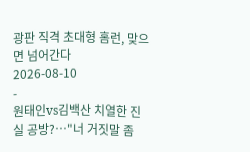광판 직격 초대형 홈런, 맞으면 넘어간다
2026-08-10
-
원태인vs김백산 치열한 진실 공방?…"너 거짓말 좀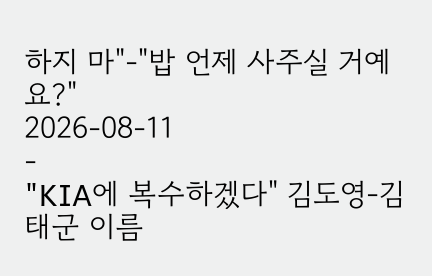하지 마"-"밥 언제 사주실 거예요?"
2026-08-11
-
"KIA에 복수하겠다" 김도영-김태군 이름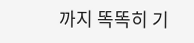까지 똑똑히 기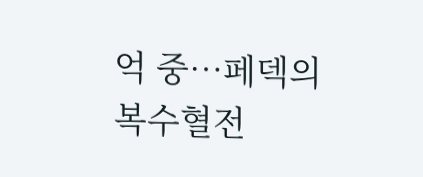억 중…페덱의 복수혈전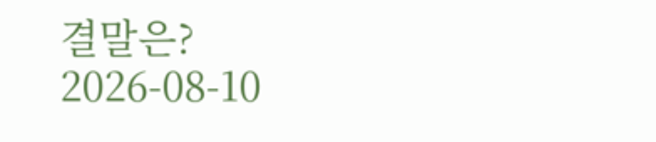결말은?
2026-08-10